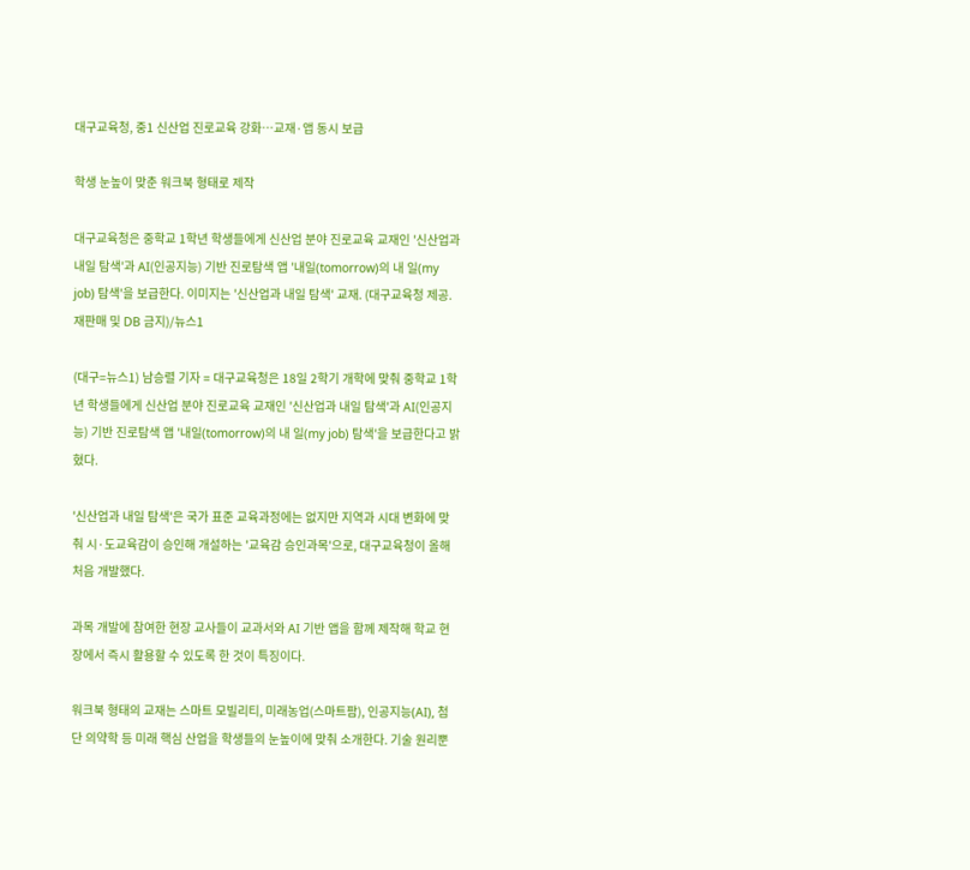대구교육청, 중1 신산업 진로교육 강화…교재·앱 동시 보급

학생 눈높이 맞춘 워크북 형태로 제작

대구교육청은 중학교 1학년 학생들에게 신산업 분야 진로교육 교재인 '신산업과 내일 탐색'과 AI(인공지능) 기반 진로탐색 앱 '내일(tomorrow)의 내 일(my job) 탐색'을 보급한다. 이미지는 '신산업과 내일 탐색' 교재. (대구교육청 제공. 재판매 및 DB 금지)/뉴스1

(대구=뉴스1) 남승렬 기자 = 대구교육청은 18일 2학기 개학에 맞춰 중학교 1학년 학생들에게 신산업 분야 진로교육 교재인 '신산업과 내일 탐색'과 AI(인공지능) 기반 진로탐색 앱 '내일(tomorrow)의 내 일(my job) 탐색'을 보급한다고 밝혔다.

'신산업과 내일 탐색'은 국가 표준 교육과정에는 없지만 지역과 시대 변화에 맞춰 시·도교육감이 승인해 개설하는 '교육감 승인과목'으로, 대구교육청이 올해 처음 개발했다.

과목 개발에 참여한 현장 교사들이 교과서와 AI 기반 앱을 함께 제작해 학교 현장에서 즉시 활용할 수 있도록 한 것이 특징이다.

워크북 형태의 교재는 스마트 모빌리티, 미래농업(스마트팜), 인공지능(AI), 첨단 의약학 등 미래 핵심 산업을 학생들의 눈높이에 맞춰 소개한다. 기술 원리뿐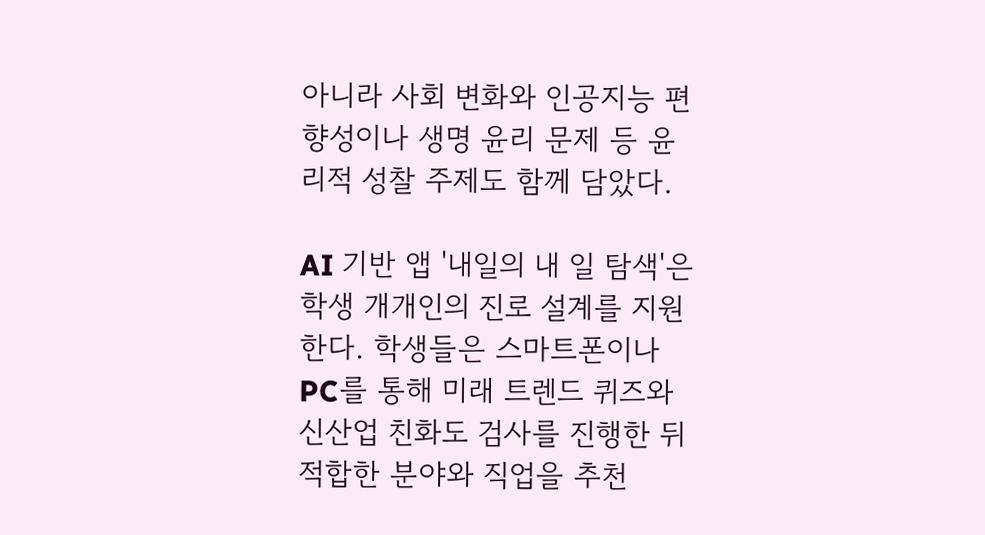아니라 사회 변화와 인공지능 편향성이나 생명 윤리 문제 등 윤리적 성찰 주제도 함께 담았다.

AI 기반 앱 '내일의 내 일 탐색'은 학생 개개인의 진로 설계를 지원한다. 학생들은 스마트폰이나 PC를 통해 미래 트렌드 퀴즈와 신산업 친화도 검사를 진행한 뒤 적합한 분야와 직업을 추천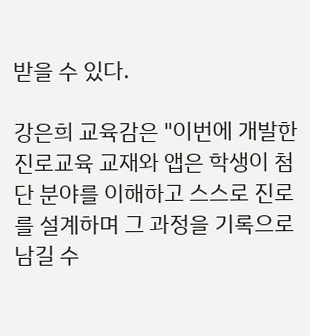받을 수 있다.

강은희 교육감은 "이번에 개발한 진로교육 교재와 앱은 학생이 첨단 분야를 이해하고 스스로 진로를 설계하며 그 과정을 기록으로 남길 수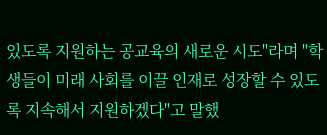있도록 지원하는 공교육의 새로운 시도"라며 "학생들이 미래 사회를 이끌 인재로 성장할 수 있도록 지속해서 지원하겠다"고 말했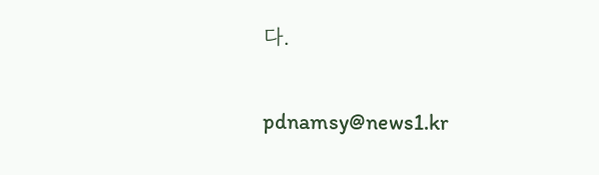다.

pdnamsy@news1.kr